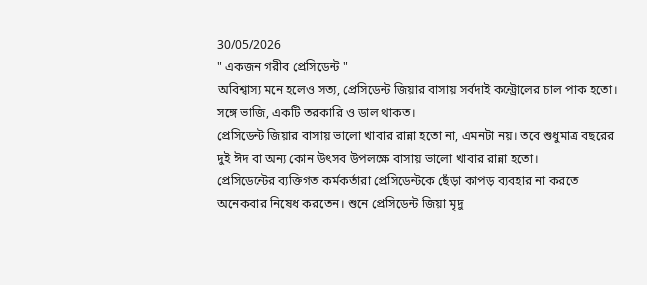30/05/2026
" একজন গরীব প্রেসিডেন্ট "
অবিশ্বাস্য মনে হলেও সত্য, প্রেসিডেন্ট জিয়ার বাসায় সর্বদাই কন্ট্রোলের চাল পাক হতো। সঙ্গে ভাজি, একটি তরকারি ও ডাল থাকত।
প্রেসিডেন্ট জিয়ার বাসায় ভালো খাবার রান্না হতো না, এমনটা নয়। তবে শুধুমাত্র বছরের দুই ঈদ বা অন্য কোন উৎসব উপলক্ষে বাসায় ভালো খাবার রান্না হতো।
প্রেসিডেন্টের ব্যক্তিগত কর্মকর্তারা প্রেসিডেন্টকে ছেঁড়া কাপড় ব্যবহার না করতে অনেকবার নিষেধ করতেন। শুনে প্রেসিডেন্ট জিয়া মৃদু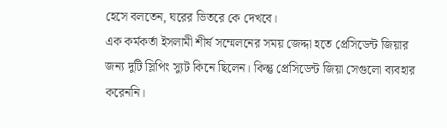হেসে বলতেন, ঘরের ভিতরে কে দেখবে।
এক কর্মকর্তা ইসলামী শীর্ষ সম্মেলনের সময় জেদ্দা হতে প্রেসিডেন্ট জিয়ার জন্য দুটি স্লিপিং স্যুট কিনে ছিলেন। কিন্তু প্রেসিডেন্ট জিয়া সেগুলো ব্যবহার করেননি।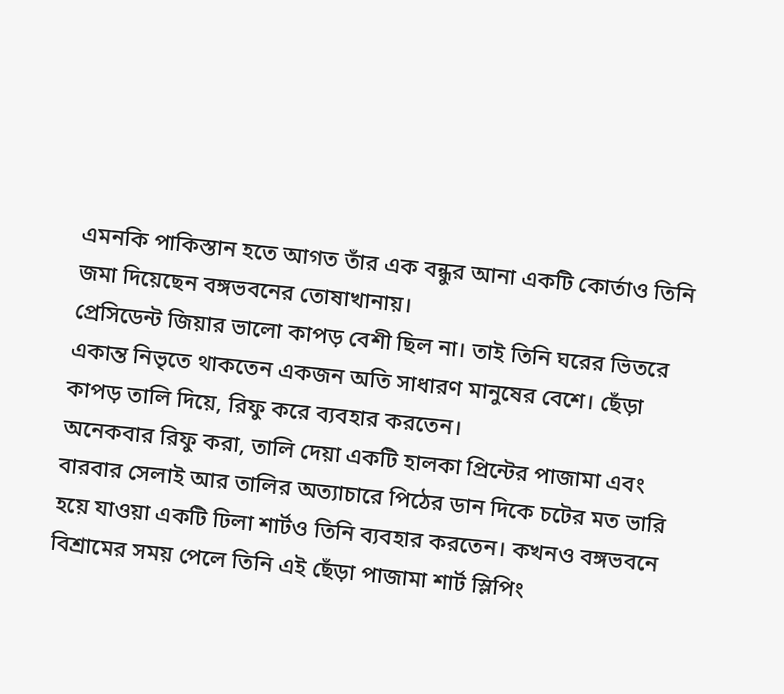এমনকি পাকিস্তান হতে আগত তাঁর এক বন্ধুর আনা একটি কোর্তাও তিনি জমা দিয়েছেন বঙ্গভবনের তোষাখানায়।
প্রেসিডেন্ট জিয়ার ভালো কাপড় বেশী ছিল না। তাই তিনি ঘরের ভিতরে একান্ত নিভৃতে থাকতেন একজন অতি সাধারণ মানুষের বেশে। ছেঁড়া কাপড় তালি দিয়ে, রিফু করে ব্যবহার করতেন।
অনেকবার রিফু করা, তালি দেয়া একটি হালকা প্রিন্টের পাজামা এবং বারবার সেলাই আর তালির অত্যাচারে পিঠের ডান দিকে চটের মত ভারি হয়ে যাওয়া একটি ঢিলা শার্টও তিনি ব্যবহার করতেন। কখনও বঙ্গভবনে বিশ্রামের সময় পেলে তিনি এই ছেঁড়া পাজামা শার্ট স্লিপিং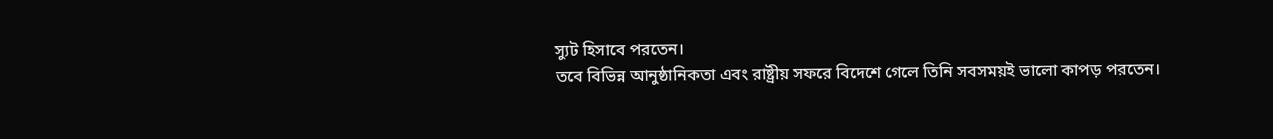স্যুট হিসাবে পরতেন।
তবে বিভিন্ন আনুষ্ঠানিকতা এবং রাষ্ট্রীয় সফরে বিদেশে গেলে তিনি সবসময়ই ভালো কাপড় পরতেন।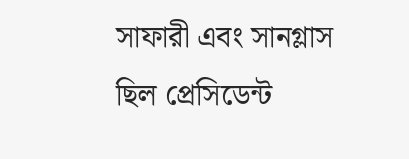সাফারী এবং সানগ্লাস ছিল প্রেসিডেন্ট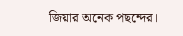জিয়ার অনেক পছন্দের।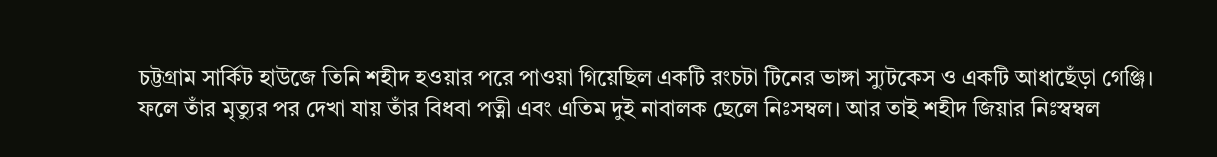চট্টগ্রাম সার্কিট হাউজে তিনি শহীদ হওয়ার পরে পাওয়া গিয়েছিল একটি রংচটা টিনের ভাঙ্গা স্যুটকেস ও একটি আধাছেঁড়া গেঞ্জি।
ফলে তাঁর মৃত্যুর পর দেখা যায় তাঁর বিধবা পত্নী এবং এতিম দুই নাবালক ছেলে নিঃসম্বল। আর তাই শহীদ জিয়ার নিঃস্বম্বল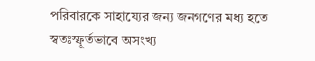পরিবারকে সাহায্যের জন্য জনগণের মধ্য হতে স্বতঃস্ফূর্তভাবে অসংখ্য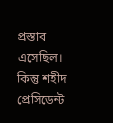প্রস্তাব এসেছিল।
কিন্তু শহীদ প্রেসিডেন্ট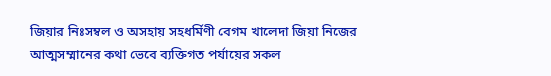জিয়ার নিঃসম্বল ও অসহায় সহধর্মিণী বেগম খালেদা জিয়া নিজের আত্মসম্মানের কথা ভেবে ব্যক্তিগত পর্যায়ের সকল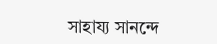সাহায্য সানন্দে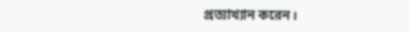প্রত্যাখ্যান করেন।